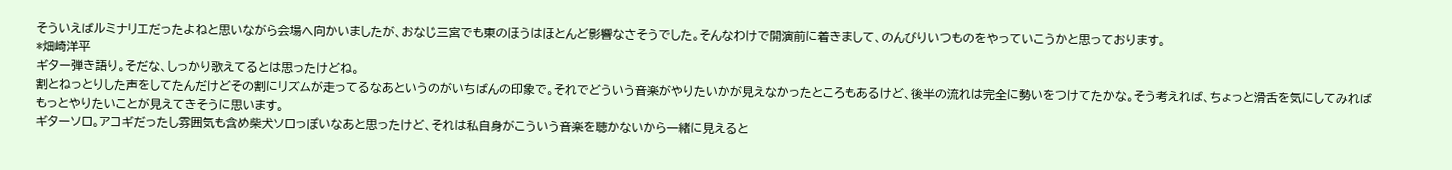そういえばルミナリエだったよねと思いながら会場へ向かいましたが、おなじ三宮でも東のほうはほとんど影響なさそうでした。そんなわけで開演前に着きまして、のんびりいつものをやっていこうかと思っております。
*畑崎洋平
ギター弾き語り。そだな、しっかり歌えてるとは思ったけどね。
割とねっとりした声をしてたんだけどその割にリズムが走ってるなあというのがいちばんの印象で。それでどういう音楽がやりたいかが見えなかったところもあるけど、後半の流れは完全に勢いをつけてたかな。そう考えれば、ちょっと滑舌を気にしてみればもっとやりたいことが見えてきそうに思います。
ギターソロ。アコギだったし雰囲気も含め柴犬ソロっぽいなあと思ったけど、それは私自身がこういう音楽を聴かないから一緒に見えると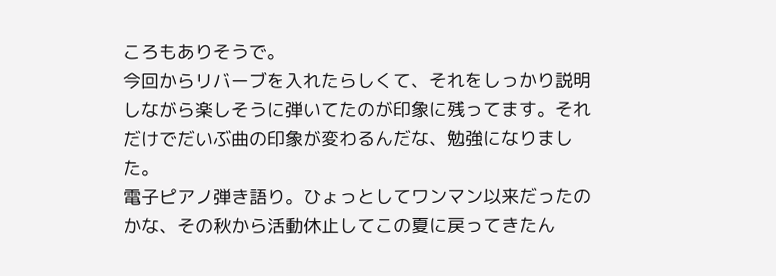ころもありそうで。
今回からリバーブを入れたらしくて、それをしっかり説明しながら楽しそうに弾いてたのが印象に残ってます。それだけでだいぶ曲の印象が変わるんだな、勉強になりました。
電子ピアノ弾き語り。ひょっとしてワンマン以来だったのかな、その秋から活動休止してこの夏に戻ってきたん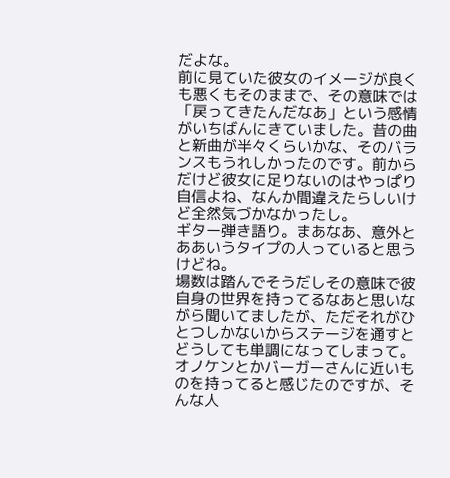だよな。
前に見ていた彼女のイメージが良くも悪くもそのままで、その意味では「戻ってきたんだなあ」という感情がいちばんにきていました。昔の曲と新曲が半々くらいかな、そのバランスもうれしかったのです。前からだけど彼女に足りないのはやっぱり自信よね、なんか間違えたらしいけど全然気づかなかったし。
ギター弾き語り。まあなあ、意外とああいうタイプの人っていると思うけどね。
場数は踏んでそうだしその意味で彼自身の世界を持ってるなあと思いながら聞いてましたが、ただそれがひとつしかないからステージを通すとどうしても単調になってしまって。オノケンとかバーガーさんに近いものを持ってると感じたのですが、そんな人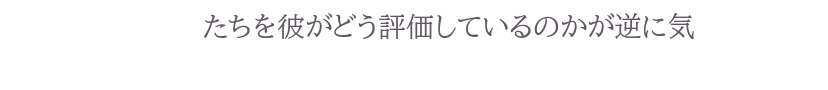たちを彼がどう評価しているのかが逆に気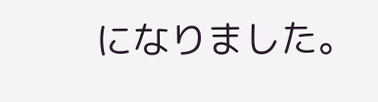になりました。